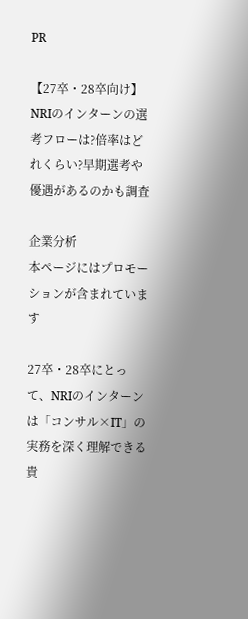PR

【27卒・28卒向け】 NRIのインターンの選考フローは?倍率はどれくらい?早期選考や優遇があるのかも調査

企業分析
本ページにはプロモーションが含まれています

27卒・28卒にとって、NRIのインターンは「コンサル×IT」の実務を深く理解できる貴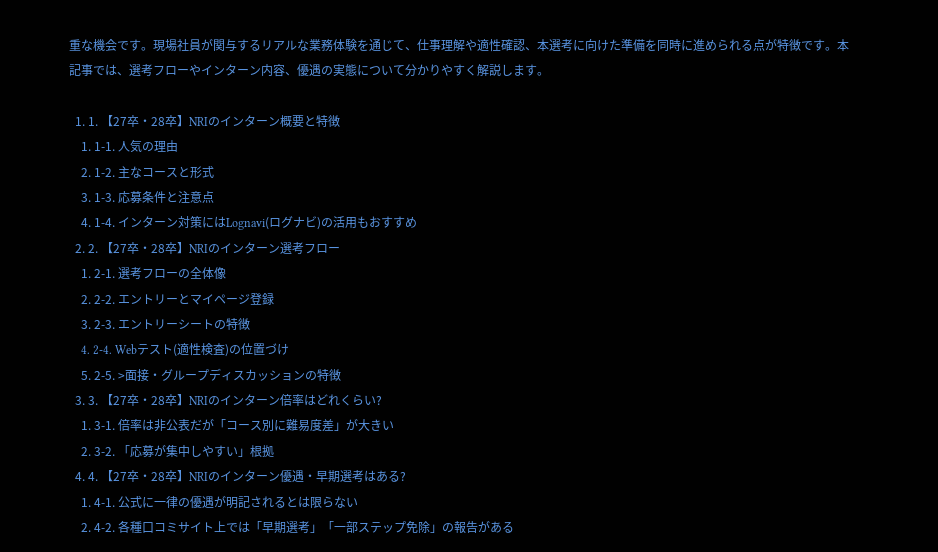重な機会です。現場社員が関与するリアルな業務体験を通じて、仕事理解や適性確認、本選考に向けた準備を同時に進められる点が特徴です。本記事では、選考フローやインターン内容、優遇の実態について分かりやすく解説します。

  1. 1. 【27卒・28卒】NRIのインターン概要と特徴
    1. 1-1. 人気の理由
    2. 1-2. 主なコースと形式
    3. 1-3. 応募条件と注意点
    4. 1-4. インターン対策にはLognavi(ログナビ)の活用もおすすめ
  2. 2. 【27卒・28卒】NRIのインターン選考フロー
    1. 2-1. 選考フローの全体像
    2. 2-2. エントリーとマイページ登録
    3. 2-3. エントリーシートの特徴
    4. 2-4. Webテスト(適性検査)の位置づけ
    5. 2-5. >面接・グループディスカッションの特徴
  3. 3. 【27卒・28卒】NRIのインターン倍率はどれくらい?
    1. 3-1. 倍率は非公表だが「コース別に難易度差」が大きい
    2. 3-2. 「応募が集中しやすい」根拠
  4. 4. 【27卒・28卒】NRIのインターン優遇・早期選考はある?
    1. 4-1. 公式に一律の優遇が明記されるとは限らない
    2. 4-2. 各種口コミサイト上では「早期選考」「一部ステップ免除」の報告がある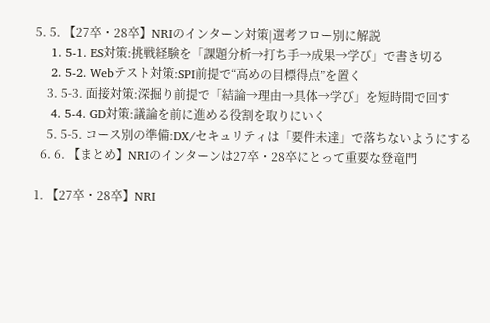5. 5. 【27卒・28卒】NRIのインターン対策|選考フロー別に解説
    1. 5-1. ES対策:挑戦経験を「課題分析→打ち手→成果→学び」で書き切る
    2. 5-2. Webテスト対策:SPI前提で“高めの目標得点”を置く
    3. 5-3. 面接対策:深掘り前提で「結論→理由→具体→学び」を短時間で回す
    4. 5-4. GD対策:議論を前に進める役割を取りにいく
    5. 5-5. コース別の準備:DX/セキュリティは「要件未達」で落ちないようにする
  6. 6. 【まとめ】NRIのインターンは27卒・28卒にとって重要な登竜門

1. 【27卒・28卒】NRI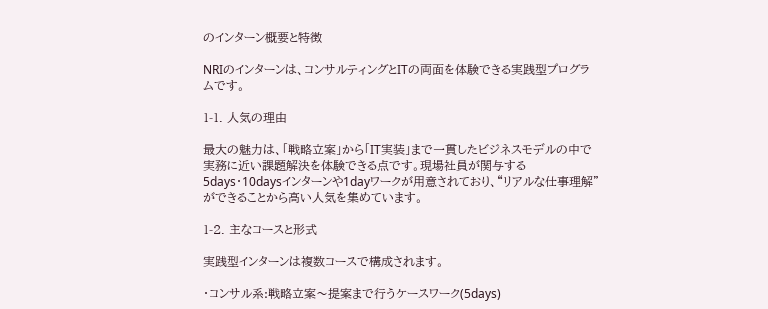のインターン概要と特徴

NRIのインターンは、コンサルティングとITの両面を体験できる実践型プログラムです。

1-1. 人気の理由

最大の魅力は、「戦略立案」から「IT実装」まで一貫したビジネスモデルの中で実務に近い課題解決を体験できる点です。現場社員が関与する5days・10daysインターンや1dayワークが用意されており、“リアルな仕事理解”ができることから高い人気を集めています。

1-2. 主なコースと形式

実践型インターンは複数コースで構成されます。

・コンサル系:戦略立案〜提案まで行うケースワーク(5days)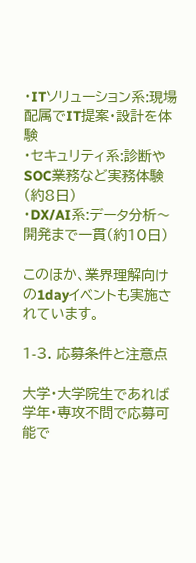・ITソリューション系:現場配属でIT提案・設計を体験
・セキュリティ系:診断やSOC業務など実務体験(約8日)
・DX/AI系:データ分析〜開発まで一貫(約10日)

このほか、業界理解向けの1dayイベントも実施されています。

1-3. 応募条件と注意点

大学・大学院生であれば学年・専攻不問で応募可能で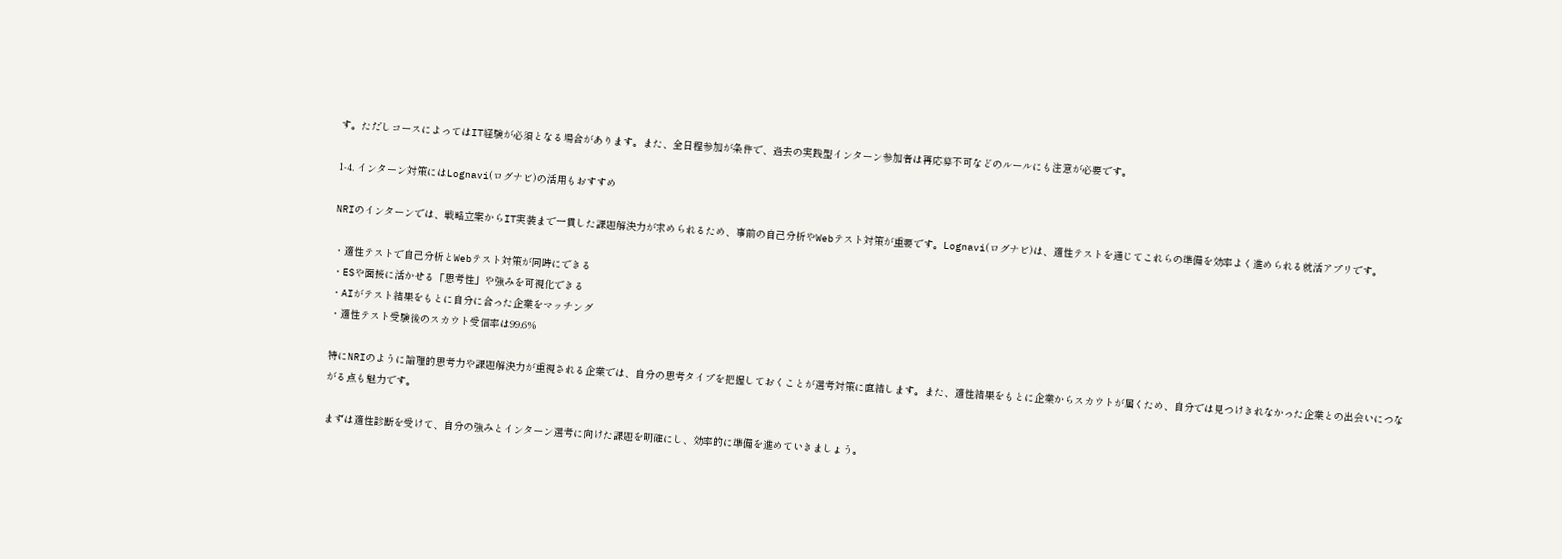す。ただしコースによってはIT経験が必須となる場合があります。また、全日程参加が条件で、過去の実践型インターン参加者は再応募不可などのルールにも注意が必要です。

1-4. インターン対策にはLognavi(ログナビ)の活用もおすすめ

NRIのインターンでは、戦略立案からIT実装まで一貫した課題解決力が求められるため、事前の自己分析やWebテスト対策が重要です。Lognavi(ログナビ)は、適性テストを通じてこれらの準備を効率よく進められる就活アプリです。

・適性テストで自己分析とWebテスト対策が同時にできる
・ESや面接に活かせる「思考性」や強みを可視化できる
・AIがテスト結果をもとに自分に合った企業をマッチング
・適性テスト受験後のスカウト受信率は99.6%

特にNRIのように論理的思考力や課題解決力が重視される企業では、自分の思考タイプを把握しておくことが選考対策に直結します。また、適性結果をもとに企業からスカウトが届くため、自分では見つけきれなかった企業との出会いにつながる点も魅力です。

まずは適性診断を受けて、自分の強みとインターン選考に向けた課題を明確にし、効率的に準備を進めていきましょう。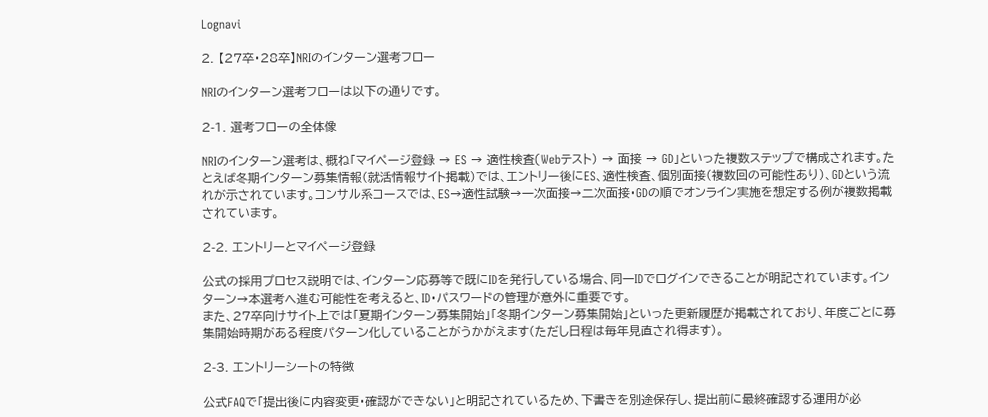Lognavi

2. 【27卒・28卒】NRIのインターン選考フロー

NRIのインターン選考フローは以下の通りです。

2-1. 選考フローの全体像

NRIのインターン選考は、概ね「マイページ登録 → ES → 適性検査(Webテスト) → 面接 → GD」といった複数ステップで構成されます。たとえば冬期インターン募集情報(就活情報サイト掲載)では、エントリー後にES、適性検査、個別面接(複数回の可能性あり)、GDという流れが示されています。コンサル系コースでは、ES→適性試験→一次面接→二次面接・GDの順でオンライン実施を想定する例が複数掲載されています。

2-2. エントリーとマイページ登録

公式の採用プロセス説明では、インターン応募等で既にIDを発行している場合、同一IDでログインできることが明記されています。インターン→本選考へ進む可能性を考えると、ID・パスワードの管理が意外に重要です。
また、27卒向けサイト上では「夏期インターン募集開始」「冬期インターン募集開始」といった更新履歴が掲載されており、年度ごとに募集開始時期がある程度パターン化していることがうかがえます(ただし日程は毎年見直され得ます)。

2-3. エントリーシートの特徴

公式FAQで「提出後に内容変更・確認ができない」と明記されているため、下書きを別途保存し、提出前に最終確認する運用が必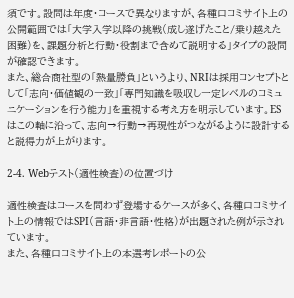須です。設問は年度・コースで異なりますが、各種口コミサイト上の公開範囲では「大学入学以降の挑戦(成し遂げたこと/乗り越えた困難)を、課題分析と行動・役割まで含めて説明する」タイプの設問が確認できます。
また、総合商社型の「熱量勝負」というより、NRIは採用コンセプトとして「志向・価値観の一致」「専門知識を吸収し一定レベルのコミュニケーションを行う能力」を重視する考え方を明示しています。ESはこの軸に沿って、志向→行動→再現性がつながるように設計すると説得力が上がります。

2-4. Webテスト(適性検査)の位置づけ

適性検査はコースを問わず登場するケースが多く、各種口コミサイト上の情報ではSPI(言語・非言語・性格)が出題された例が示されています。
また、各種口コミサイト上の本選考レポートの公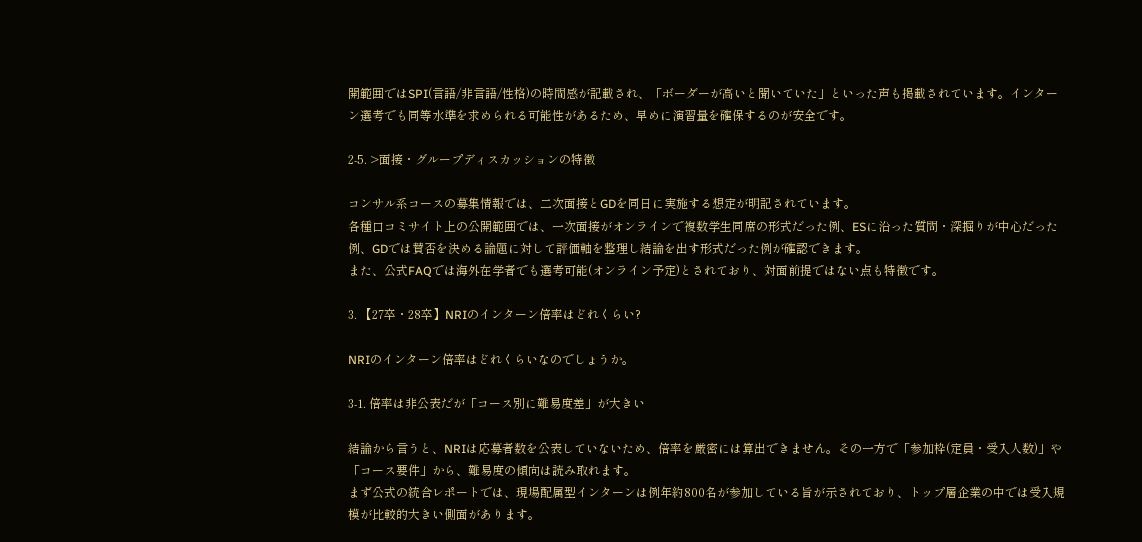開範囲ではSPI(言語/非言語/性格)の時間感が記載され、「ボーダーが高いと聞いていた」といった声も掲載されています。インターン選考でも同等水準を求められる可能性があるため、早めに演習量を確保するのが安全です。

2-5. >面接・グループディスカッションの特徴

コンサル系コースの募集情報では、二次面接とGDを同日に実施する想定が明記されています。
各種口コミサイト上の公開範囲では、一次面接がオンラインで複数学生同席の形式だった例、ESに沿った質問・深掘りが中心だった例、GDでは賛否を決める論題に対して評価軸を整理し結論を出す形式だった例が確認できます。
また、公式FAQでは海外在学者でも選考可能(オンライン予定)とされており、対面前提ではない点も特徴です。

3. 【27卒・28卒】NRIのインターン倍率はどれくらい?

NRIのインターン倍率はどれくらいなのでしょうか。

3-1. 倍率は非公表だが「コース別に難易度差」が大きい

結論から言うと、NRIは応募者数を公表していないため、倍率を厳密には算出できません。その一方で「参加枠(定員・受入人数)」や「コース要件」から、難易度の傾向は読み取れます。
まず公式の統合レポートでは、現場配属型インターンは例年約800名が参加している旨が示されており、トップ層企業の中では受入規模が比較的大きい側面があります。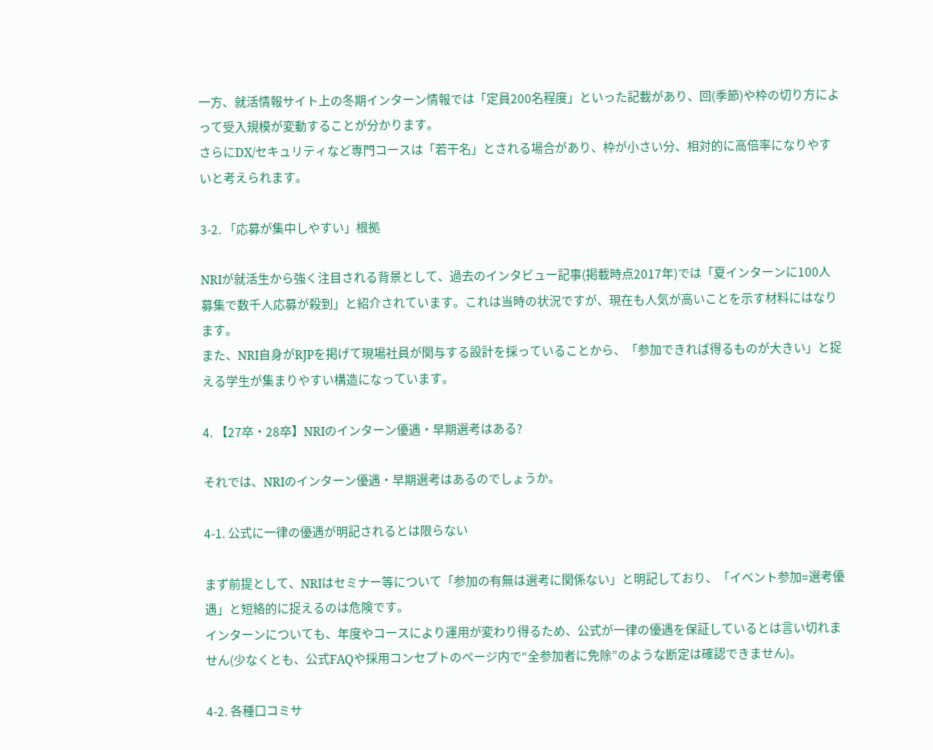一方、就活情報サイト上の冬期インターン情報では「定員200名程度」といった記載があり、回(季節)や枠の切り方によって受入規模が変動することが分かります。
さらにDX/セキュリティなど専門コースは「若干名」とされる場合があり、枠が小さい分、相対的に高倍率になりやすいと考えられます。

3-2. 「応募が集中しやすい」根拠

NRIが就活生から強く注目される背景として、過去のインタビュー記事(掲載時点2017年)では「夏インターンに100人募集で数千人応募が殺到」と紹介されています。これは当時の状況ですが、現在も人気が高いことを示す材料にはなります。
また、NRI自身がRJPを掲げて現場社員が関与する設計を採っていることから、「参加できれば得るものが大きい」と捉える学生が集まりやすい構造になっています。

4. 【27卒・28卒】NRIのインターン優遇・早期選考はある?

それでは、NRIのインターン優遇・早期選考はあるのでしょうか。

4-1. 公式に一律の優遇が明記されるとは限らない

まず前提として、NRIはセミナー等について「参加の有無は選考に関係ない」と明記しており、「イベント参加=選考優遇」と短絡的に捉えるのは危険です。
インターンについても、年度やコースにより運用が変わり得るため、公式が一律の優遇を保証しているとは言い切れません(少なくとも、公式FAQや採用コンセプトのページ内で“全参加者に免除”のような断定は確認できません)。

4-2. 各種口コミサ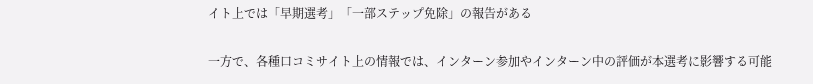イト上では「早期選考」「一部ステップ免除」の報告がある

一方で、各種口コミサイト上の情報では、インターン参加やインターン中の評価が本選考に影響する可能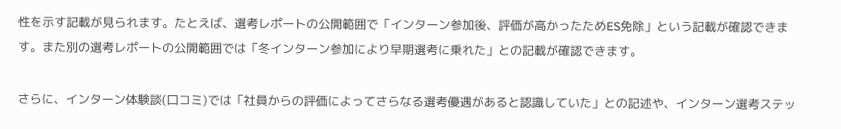性を示す記載が見られます。たとえば、選考レポートの公開範囲で「インターン参加後、評価が高かったためES免除」という記載が確認できます。また別の選考レポートの公開範囲では「冬インターン参加により早期選考に乗れた」との記載が確認できます。

さらに、インターン体験談(口コミ)では「社員からの評価によってさらなる選考優遇があると認識していた」との記述や、インターン選考ステッ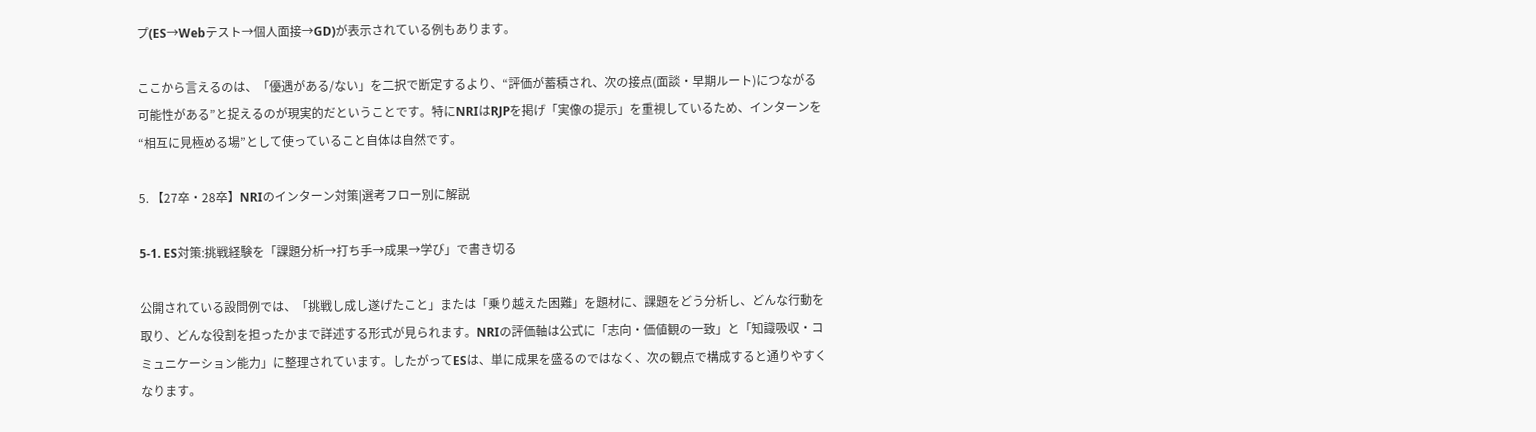プ(ES→Webテスト→個人面接→GD)が表示されている例もあります。

ここから言えるのは、「優遇がある/ない」を二択で断定するより、“評価が蓄積され、次の接点(面談・早期ルート)につながる可能性がある”と捉えるのが現実的だということです。特にNRIはRJPを掲げ「実像の提示」を重視しているため、インターンを“相互に見極める場”として使っていること自体は自然です。

5. 【27卒・28卒】NRIのインターン対策|選考フロー別に解説

5-1. ES対策:挑戦経験を「課題分析→打ち手→成果→学び」で書き切る

公開されている設問例では、「挑戦し成し遂げたこと」または「乗り越えた困難」を題材に、課題をどう分析し、どんな行動を取り、どんな役割を担ったかまで詳述する形式が見られます。NRIの評価軸は公式に「志向・価値観の一致」と「知識吸収・コミュニケーション能力」に整理されています。したがってESは、単に成果を盛るのではなく、次の観点で構成すると通りやすくなります。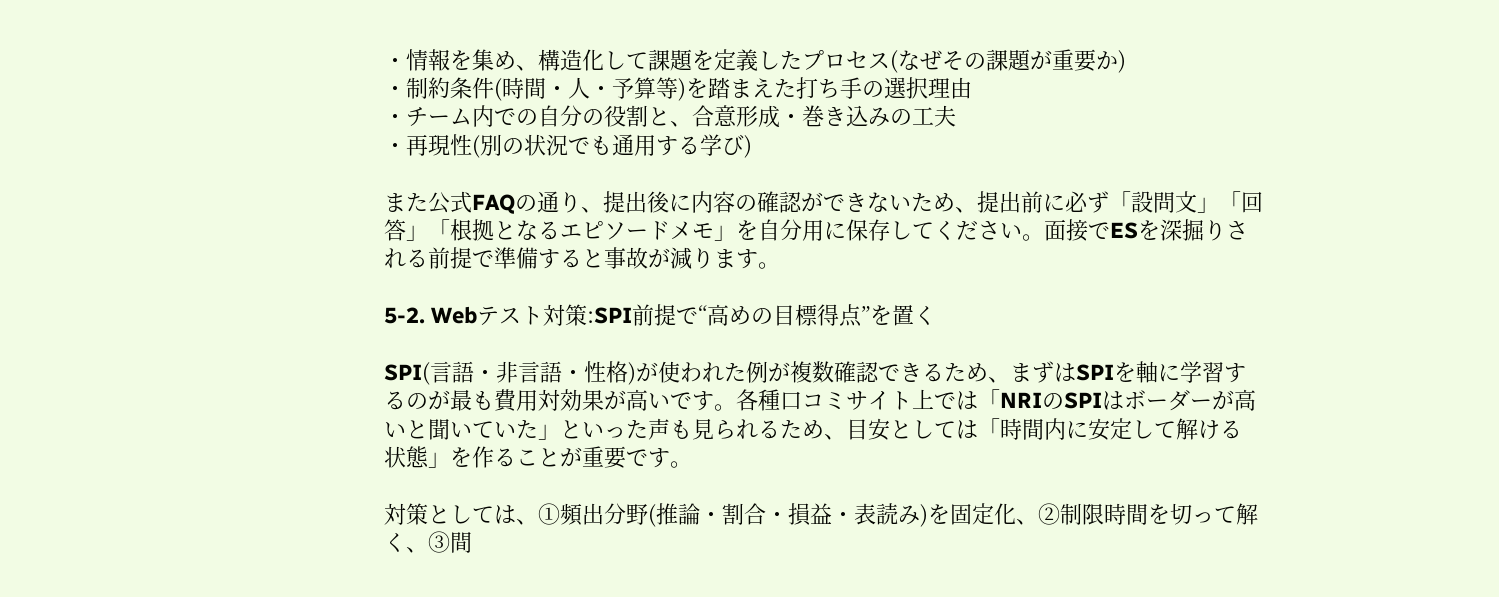・情報を集め、構造化して課題を定義したプロセス(なぜその課題が重要か)
・制約条件(時間・人・予算等)を踏まえた打ち手の選択理由
・チーム内での自分の役割と、合意形成・巻き込みの工夫
・再現性(別の状況でも通用する学び)

また公式FAQの通り、提出後に内容の確認ができないため、提出前に必ず「設問文」「回答」「根拠となるエピソードメモ」を自分用に保存してください。面接でESを深掘りされる前提で準備すると事故が減ります。

5-2. Webテスト対策:SPI前提で“高めの目標得点”を置く

SPI(言語・非言語・性格)が使われた例が複数確認できるため、まずはSPIを軸に学習するのが最も費用対効果が高いです。各種口コミサイト上では「NRIのSPIはボーダーが高いと聞いていた」といった声も見られるため、目安としては「時間内に安定して解ける状態」を作ることが重要です。

対策としては、①頻出分野(推論・割合・損益・表読み)を固定化、②制限時間を切って解く、③間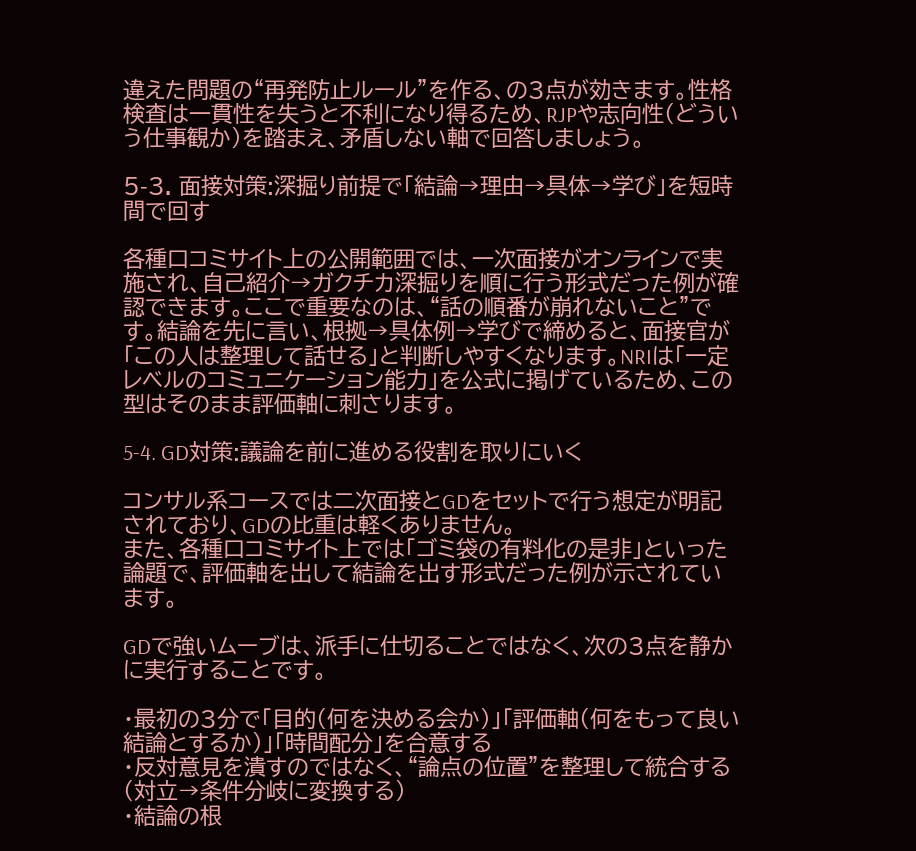違えた問題の“再発防止ルール”を作る、の3点が効きます。性格検査は一貫性を失うと不利になり得るため、RJPや志向性(どういう仕事観か)を踏まえ、矛盾しない軸で回答しましょう。

5-3. 面接対策:深掘り前提で「結論→理由→具体→学び」を短時間で回す

各種口コミサイト上の公開範囲では、一次面接がオンラインで実施され、自己紹介→ガクチカ深掘りを順に行う形式だった例が確認できます。ここで重要なのは、“話の順番が崩れないこと”です。結論を先に言い、根拠→具体例→学びで締めると、面接官が「この人は整理して話せる」と判断しやすくなります。NRIは「一定レベルのコミュニケーション能力」を公式に掲げているため、この型はそのまま評価軸に刺さります。

5-4. GD対策:議論を前に進める役割を取りにいく

コンサル系コースでは二次面接とGDをセットで行う想定が明記されており、GDの比重は軽くありません。
また、各種口コミサイト上では「ゴミ袋の有料化の是非」といった論題で、評価軸を出して結論を出す形式だった例が示されています。

GDで強いムーブは、派手に仕切ることではなく、次の3点を静かに実行することです。

・最初の3分で「目的(何を決める会か)」「評価軸(何をもって良い結論とするか)」「時間配分」を合意する
・反対意見を潰すのではなく、“論点の位置”を整理して統合する(対立→条件分岐に変換する)
・結論の根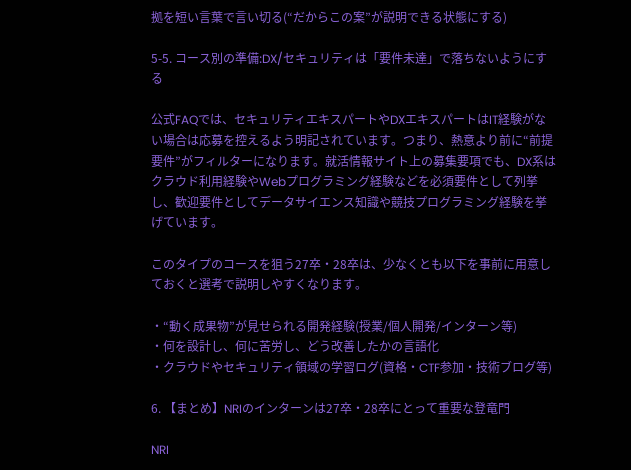拠を短い言葉で言い切る(“だからこの案”が説明できる状態にする)

5-5. コース別の準備:DX/セキュリティは「要件未達」で落ちないようにする

公式FAQでは、セキュリティエキスパートやDXエキスパートはIT経験がない場合は応募を控えるよう明記されています。つまり、熱意より前に“前提要件”がフィルターになります。就活情報サイト上の募集要項でも、DX系はクラウド利用経験やWebプログラミング経験などを必須要件として列挙し、歓迎要件としてデータサイエンス知識や競技プログラミング経験を挙げています。

このタイプのコースを狙う27卒・28卒は、少なくとも以下を事前に用意しておくと選考で説明しやすくなります。

・“動く成果物”が見せられる開発経験(授業/個人開発/インターン等)
・何を設計し、何に苦労し、どう改善したかの言語化
・クラウドやセキュリティ領域の学習ログ(資格・CTF参加・技術ブログ等)

6. 【まとめ】NRIのインターンは27卒・28卒にとって重要な登竜門

NRI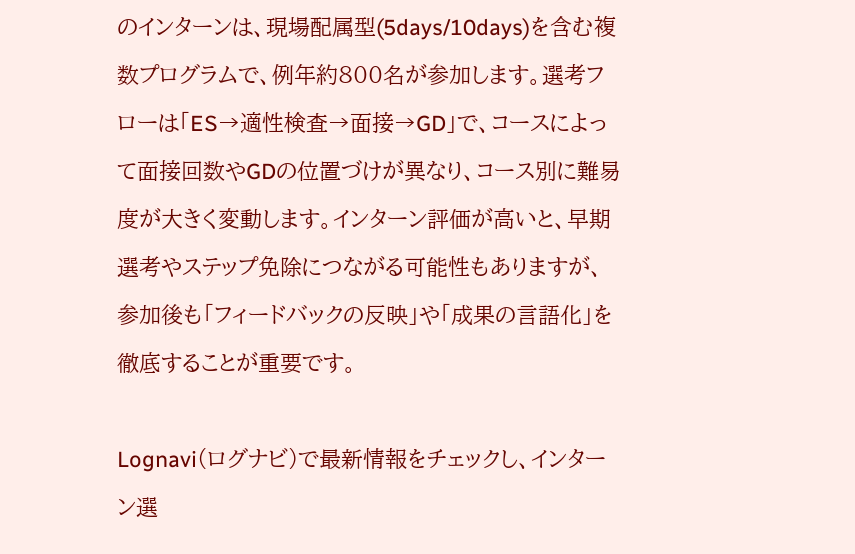のインターンは、現場配属型(5days/10days)を含む複数プログラムで、例年約800名が参加します。選考フローは「ES→適性検査→面接→GD」で、コースによって面接回数やGDの位置づけが異なり、コース別に難易度が大きく変動します。インターン評価が高いと、早期選考やステップ免除につながる可能性もありますが、参加後も「フィードバックの反映」や「成果の言語化」を徹底することが重要です。

Lognavi(ログナビ)で最新情報をチェックし、インターン選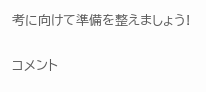考に向けて準備を整えましょう!

コメント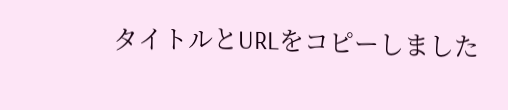タイトルとURLをコピーしました